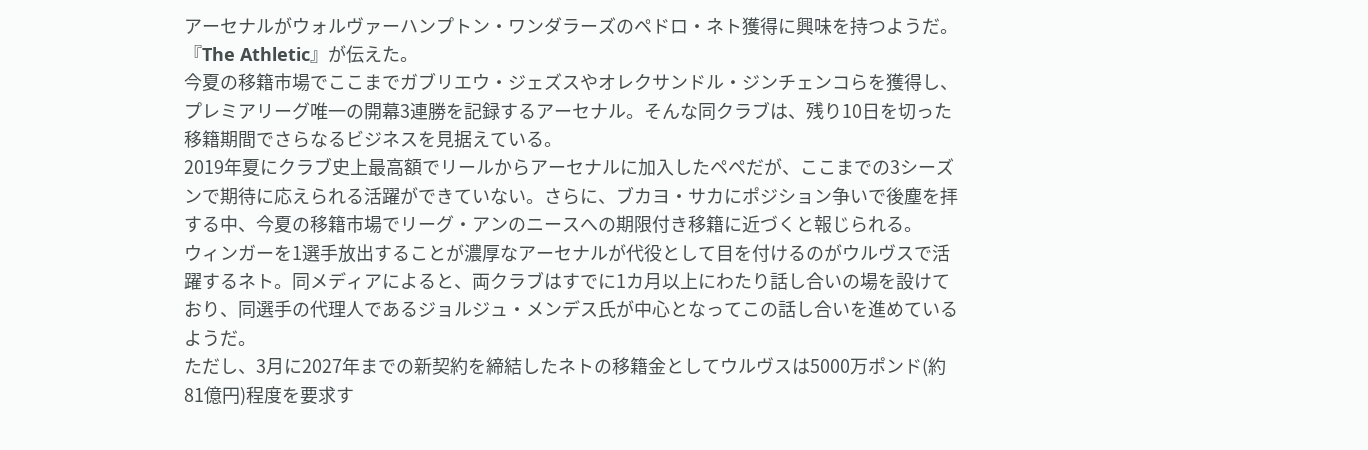アーセナルがウォルヴァーハンプトン・ワンダラーズのペドロ・ネト獲得に興味を持つようだ。『The Athletic』が伝えた。
今夏の移籍市場でここまでガブリエウ・ジェズスやオレクサンドル・ジンチェンコらを獲得し、プレミアリーグ唯一の開幕3連勝を記録するアーセナル。そんな同クラブは、残り10日を切った移籍期間でさらなるビジネスを見据えている。
2019年夏にクラブ史上最高額でリールからアーセナルに加入したペペだが、ここまでの3シーズンで期待に応えられる活躍ができていない。さらに、ブカヨ・サカにポジション争いで後塵を拝する中、今夏の移籍市場でリーグ・アンのニースへの期限付き移籍に近づくと報じられる。
ウィンガーを1選手放出することが濃厚なアーセナルが代役として目を付けるのがウルヴスで活躍するネト。同メディアによると、両クラブはすでに1カ月以上にわたり話し合いの場を設けており、同選手の代理人であるジョルジュ・メンデス氏が中心となってこの話し合いを進めているようだ。
ただし、3月に2027年までの新契約を締結したネトの移籍金としてウルヴスは5000万ポンド(約81億円)程度を要求す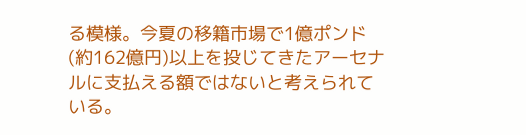る模様。今夏の移籍市場で1億ポンド(約162億円)以上を投じてきたアーセナルに支払える額ではないと考えられている。